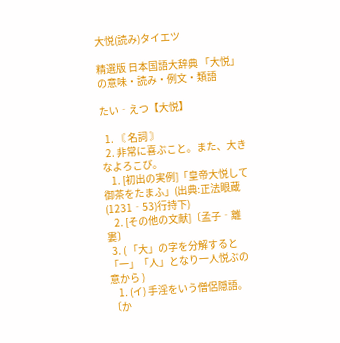大悦(読み)タイエツ

精選版 日本国語大辞典 「大悦」の意味・読み・例文・類語

たい‐えつ【大悦】

  1. 〘 名詞 〙
  2. 非常に喜ぶこと。また、大きなよろこび。
    1. [初出の実例]「皇帝大悦して御茶をたまふ」(出典:正法眼蔵(1231‐53)行持下)
    2. [その他の文献]〔孟子‐離婁〕
  3. ( 「大」の字を分解すると「一」「人」となり一人悦ぶの意から )
    1. (イ) 手淫をいう僧侶隠語。〔か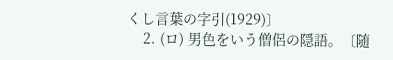くし言葉の字引(1929)〕
    2. (ロ) 男色をいう僧侶の隠語。〔随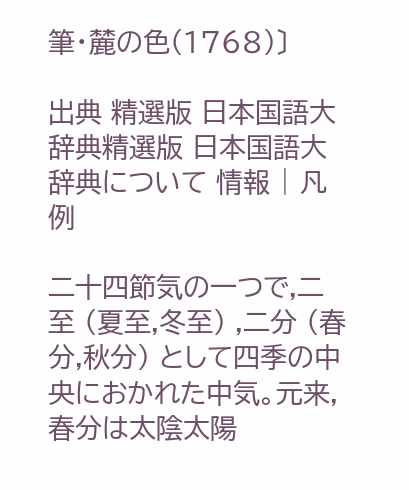筆・麓の色(1768)〕

出典 精選版 日本国語大辞典精選版 日本国語大辞典について 情報 | 凡例

二十四節気の一つで,二至 (夏至,冬至) ,二分 (春分,秋分) として四季の中央におかれた中気。元来,春分は太陰太陽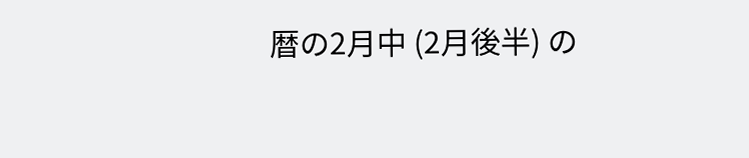暦の2月中 (2月後半) の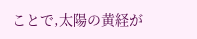ことで,太陽の黄経が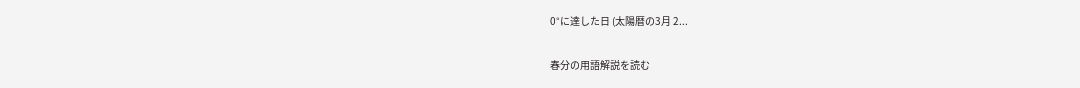0°に達した日 (太陽暦の3月 2...

春分の用語解説を読む